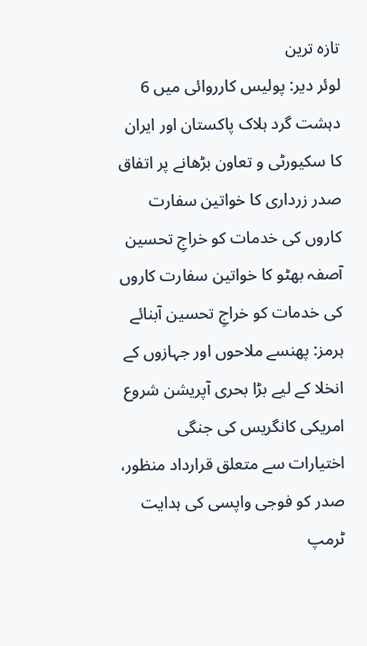تازہ ترین
لوئر دیر: پولیس کارروائی میں 6 دہشت گرد ہلاک پاکستان اور ایران کا سکیورٹی و تعاون بڑھانے پر اتفاق صدر زرداری کا خواتین سفارت کاروں کی خدمات کو خراجِ تحسین آصفہ بھٹو کا خواتین سفارت کاروں کی خدمات کو خراجِ تحسین آبنائے ہرمز: پھنسے ملاحوں اور جہازوں کے انخلا کے لیے بڑا بحری آپریشن شروع امریکی کانگریس کی جنگی اختیارات سے متعلق قرارداد منظور، صدر کو فوجی واپسی کی ہدایت ٹرمپ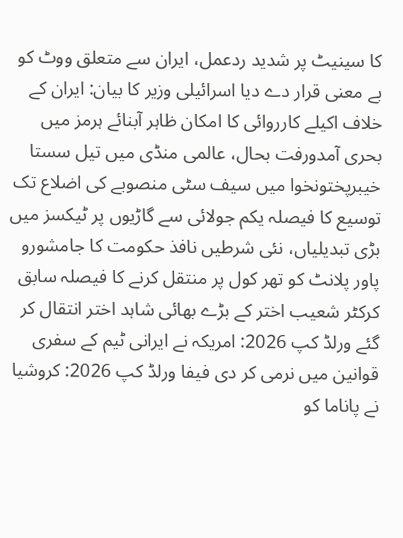کا سینیٹ پر شدید ردعمل، ایران سے متعلق ووٹ کو بے معنی قرار دے دیا اسرائیلی وزیر کا بیان: ایران کے خلاف اکیلے کارروائی کا امکان ظاہر آبنائے ہرمز میں بحری آمدورفت بحال، عالمی منڈی میں تیل سستا خیبرپختونخوا میں سیف سٹی منصوبے کی اضلاع تک توسیع کا فیصلہ یکم جولائی سے گاڑیوں پر ٹیکسز میں بڑی تبدیلیاں، نئی شرطیں نافذ حکومت کا جامشورو پاور پلانٹ کو تھر کول پر منتقل کرنے کا فیصلہ سابق کرکٹر شعیب اختر کے بڑے بھائی شاہد اختر انتقال کر گئے ورلڈ کپ 2026: امریکہ نے ایرانی ٹیم کے سفری قوانین میں نرمی کر دی فیفا ورلڈ کپ 2026: کروشیا نے پاناما کو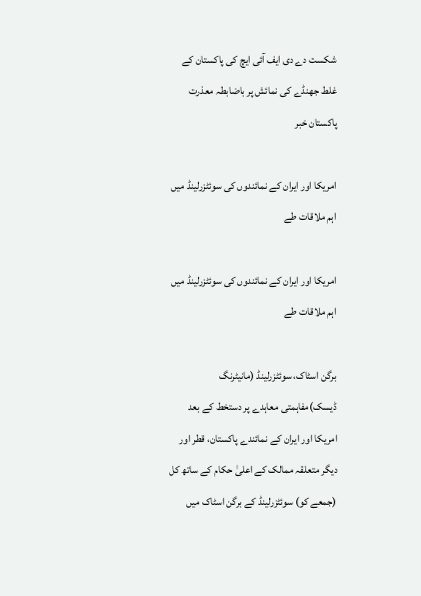شکست دے دی ایف آئی ایچ کی پاکستان کے غلط جھنڈے کی نمائش پر باضابطہ معذرت
پاکستان خبر

امریکا اور ایران کے نمائندوں کی سوئٹزرلینڈ میں اہم ملاقات طے

امریکا اور ایران کے نمائندوں کی سوئٹزرلینڈ میں اہم ملاقات طے

برگن اسٹاک، سوئٹزرلینڈ (مانیٹرنگ ڈیسک)مفاہمتی معاہدے پر دستخط کے بعد امریکا اور ایران کے نمائندے پاکستان، قطر اور دیگر متعلقہ ممالک کے اعلیٰ حکام کے ساتھ کل (جمعے کو) سوئٹزرلینڈ کے برگن اسٹاک میں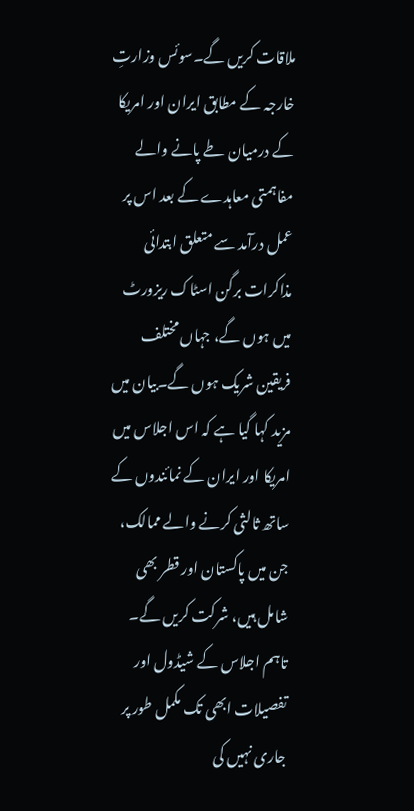ملاقات کریں گے۔سوئس وزارتِ خارجہ کے مطابق ایران اور امریکا کے درمیان طے پانے والے مفاہمتی معاہدے کے بعد اس پر عمل درآمد سے متعلق ابتدائی مذاکرات برگن اسٹاک ریزورٹ میں ہوں گے، جہاں مختلف فریقین شریک ہوں گے۔بیان میں مزید کہا گیا ہے کہ اس اجلاس میں امریکا اور ایران کے نمائندوں کے ساتھ ثالثی کرنے والے ممالک، جن میں پاکستان اور قطر بھی شامل ہیں، شرکت کریں گے۔ تاہم اجلاس کے شیڈول اور تفصیلات ابھی تک مکمل طور پر جاری نہیں کی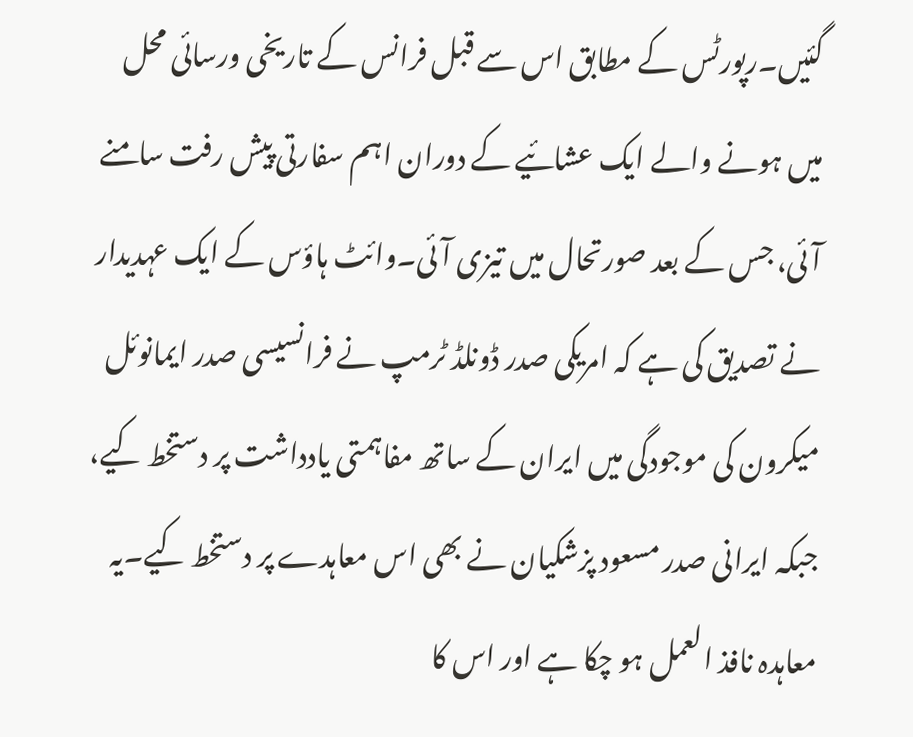گئیں۔رپورٹس کے مطابق اس سے قبل فرانس کے تاریخی ورسائی محل میں ہونے والے ایک عشائیے کے دوران اہم سفارتی پیش رفت سامنے آئی، جس کے بعد صورتحال میں تیزی آئی۔وائٹ ہاؤس کے ایک عہدیدار نے تصدیق کی ہے کہ امریکی صدر ڈونلڈ ٹرمپ نے فرانسیسی صدر ایمانوئل میکرون کی موجودگی میں ایران کے ساتھ مفاہمتی یادداشت پر دستخط کیے، جبکہ ایرانی صدر مسعود پزشکیان نے بھی اس معاہدے پر دستخط کیے۔یہ معاہدہ نافذ العمل ہو چکا ہے اور اس کا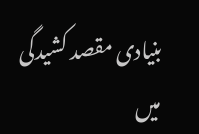بنیادی مقصد کشیدگی میں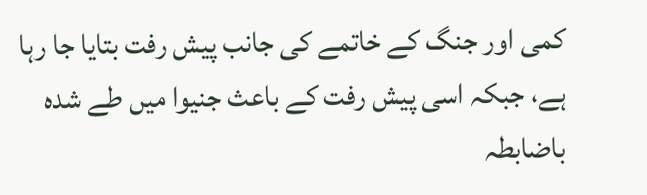کمی اور جنگ کے خاتمے کی جانب پیش رفت بتایا جا رہا ہے، جبکہ اسی پیش رفت کے باعث جنیوا میں طے شدہ باضابطہ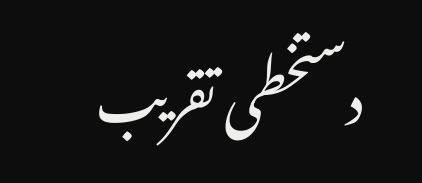دستخطی تقریب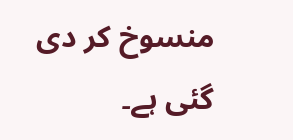منسوخ کر دی گئی ہے۔